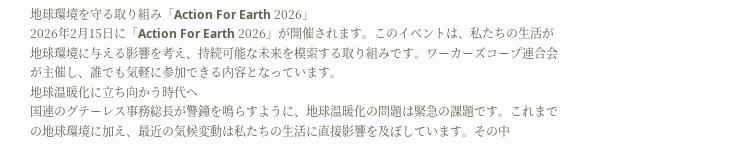地球環境を守る取り組み「Action For Earth 2026」
2026年2月15日に「Action For Earth 2026」が開催されます。このイベントは、私たちの生活が地球環境に与える影響を考え、持続可能な未来を模索する取り組みです。ワーカーズコープ連合会が主催し、誰でも気軽に参加できる内容となっています。
地球温暖化に立ち向かう時代へ
国連のグテーレス事務総長が警鐘を鳴らすように、地球温暖化の問題は緊急の課題です。これまでの地球環境に加え、最近の気候変動は私たちの生活に直接影響を及ぼしています。その中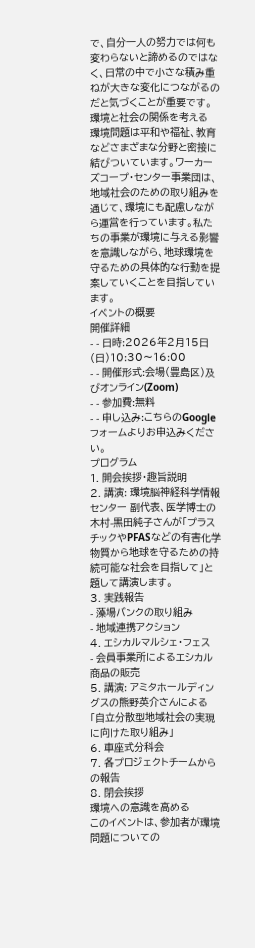で、自分一人の努力では何も変わらないと諦めるのではなく、日常の中で小さな積み重ねが大きな変化につながるのだと気づくことが重要です。
環境と社会の関係を考える
環境問題は平和や福祉、教育などさまざまな分野と密接に結びついています。ワーカーズコープ・センター事業団は、地域社会のための取り組みを通じて、環境にも配慮しながら運営を行っています。私たちの事業が環境に与える影響を意識しながら、地球環境を守るための具体的な行動を提案していくことを目指しています。
イベントの概要
開催詳細
- - 日時:2026年2月15日(日)10:30〜16:00
- - 開催形式:会場(豊島区)及びオンライン(Zoom)
- - 参加費:無料
- - 申し込み:こちらのGoogleフォームよりお申込みください。
プログラム
1. 開会挨拶・趣旨説明
2. 講演: 環境脳神経科学情報センター 副代表、医学博士の木村-黒田純子さんが「プラスチックやPFASなどの有害化学物質から地球を守るための持続可能な社会を目指して」と題して講演します。
3. 実践報告
- 藻場バンクの取り組み
- 地域連携アクション
4. エシカルマルシェ・フェス
- 会員事業所によるエシカル商品の販売
5. 講演: アミタホールディングスの熊野英介さんによる「自立分散型地域社会の実現に向けた取り組み」
6. 車座式分科会
7. 各プロジェクトチームからの報告
8. 閉会挨拶
環境への意識を高める
このイベントは、参加者が環境問題についての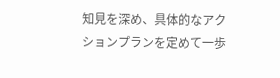知見を深め、具体的なアクションプランを定めて一歩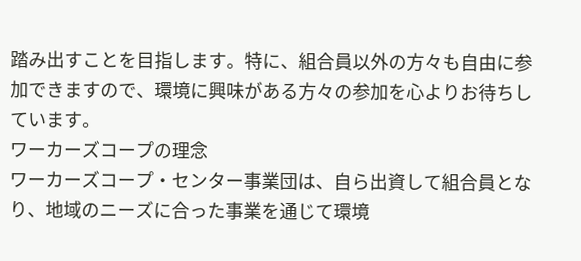踏み出すことを目指します。特に、組合員以外の方々も自由に参加できますので、環境に興味がある方々の参加を心よりお待ちしています。
ワーカーズコープの理念
ワーカーズコープ・センター事業団は、自ら出資して組合員となり、地域のニーズに合った事業を通じて環境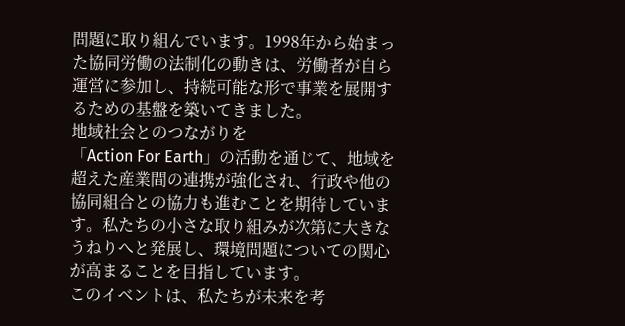問題に取り組んでいます。1998年から始まった協同労働の法制化の動きは、労働者が自ら運営に参加し、持続可能な形で事業を展開するための基盤を築いてきました。
地域社会とのつながりを
「Action For Earth」の活動を通じて、地域を超えた産業間の連携が強化され、行政や他の協同組合との協力も進むことを期待しています。私たちの小さな取り組みが次第に大きなうねりへと発展し、環境問題についての関心が高まることを目指しています。
このイベントは、私たちが未来を考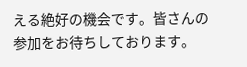える絶好の機会です。皆さんの参加をお待ちしております。